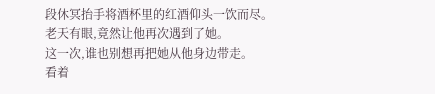段休冥抬手将酒杯里的红酒仰头一饮而尽。
老天有眼,竟然让他再次遇到了她。
这一次,谁也别想再把她从他身边带走。
看着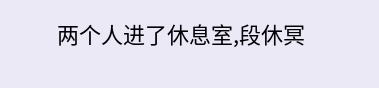两个人进了休息室,段休冥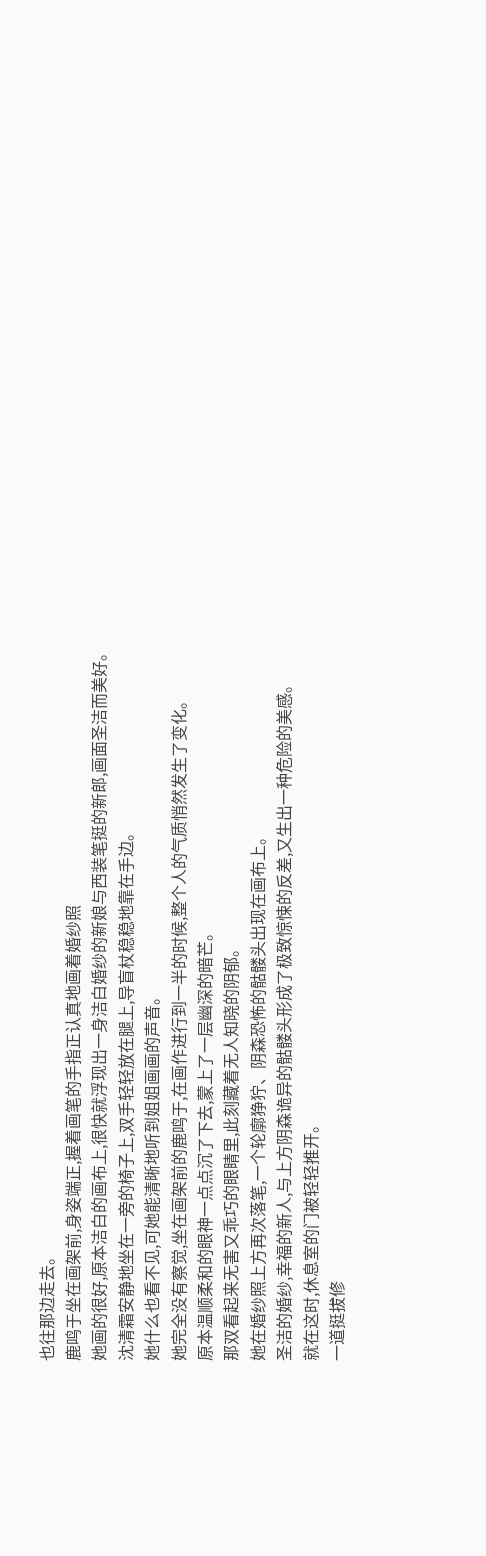也往那边走去。
鹿鸣于坐在画架前,身姿端正,握着画笔的手指正认真地画着婚纱照
她画的很好,原本洁白的画布上,很快就浮现出一身洁白婚纱的新娘与西装笔挺的新郎,画面圣洁而美好。
沈清霜安静地坐在一旁的椅子上,双手轻轻放在腿上,导盲杖稳稳地靠在手边。
她什么也看不见,可她能清晰地听到姐姐画画的声音。
她完全没有察觉,坐在画架前的鹿鸣于,在画作进行到一半的时候,整个人的气质悄然发生了变化。
原本温顺柔和的眼神一点点沉了下去,蒙上了一层幽深的暗芒。
那双看起来无害又乖巧的眼睛里,此刻藏着无人知晓的阴郁。
她在婚纱照上方再次落笔,一个轮廓狰狞、阴森恐怖的骷髅头出现在画布上。
圣洁的婚纱,幸福的新人,与上方阴森诡异的骷髅头形成了极致惊悚的反差,又生出一种危险的美感。
就在这时,休息室的门被轻轻推开。
一道挺拔修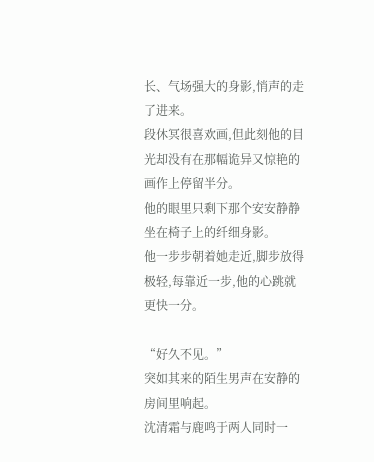长、气场强大的身影,悄声的走了进来。
段休冥很喜欢画,但此刻他的目光却没有在那幅诡异又惊艳的画作上停留半分。
他的眼里只剩下那个安安静静坐在椅子上的纤细身影。
他一步步朝着她走近,脚步放得极轻,每靠近一步,他的心跳就更快一分。

“好久不见。”
突如其来的陌生男声在安静的房间里响起。
沈清霜与鹿鸣于两人同时一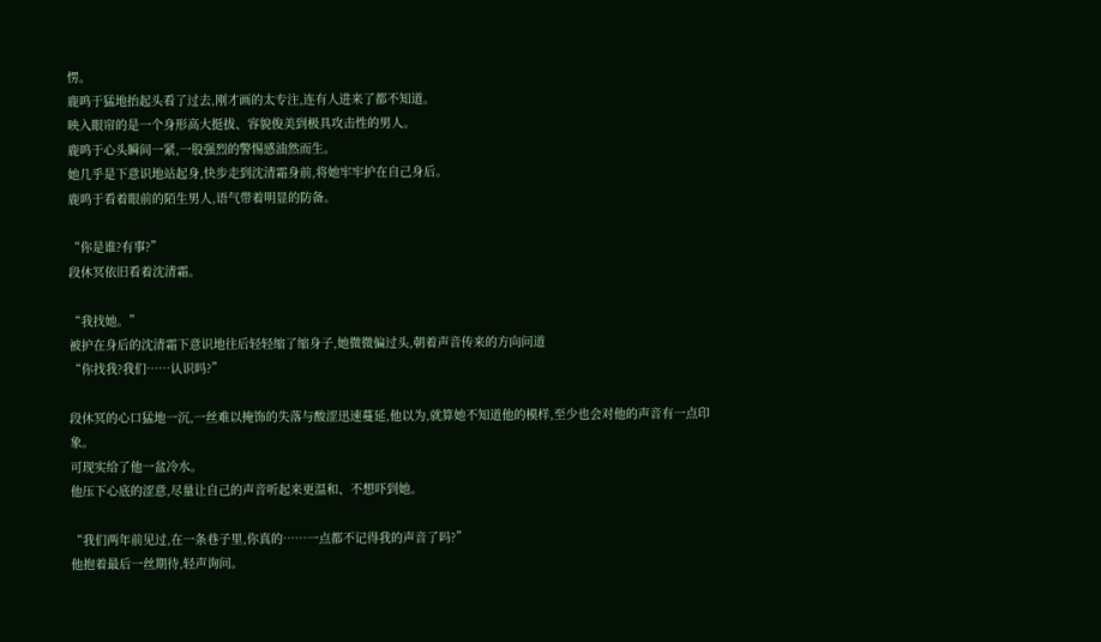愣。
鹿鸣于猛地抬起头看了过去,刚才画的太专注,连有人进来了都不知道。
映入眼帘的是一个身形高大挺拔、容貌俊美到极具攻击性的男人。
鹿鸣于心头瞬间一紧,一股强烈的警惕感油然而生。
她几乎是下意识地站起身,快步走到沈清霜身前,将她牢牢护在自己身后。
鹿鸣于看着眼前的陌生男人,语气带着明显的防备。

“你是谁?有事?”
段休冥依旧看着沈清霜。

“我找她。”
被护在身后的沈清霜下意识地往后轻轻缩了缩身子,她微微偏过头,朝着声音传来的方向问道
“你找我?我们……认识吗?”

段休冥的心口猛地一沉,一丝难以掩饰的失落与酸涩迅速蔓延,他以为,就算她不知道他的模样,至少也会对他的声音有一点印象。
可现实给了他一盆冷水。
他压下心底的涩意,尽量让自己的声音听起来更温和、不想吓到她。

“我们两年前见过,在一条巷子里,你真的……一点都不记得我的声音了吗?”
他抱着最后一丝期待,轻声询问。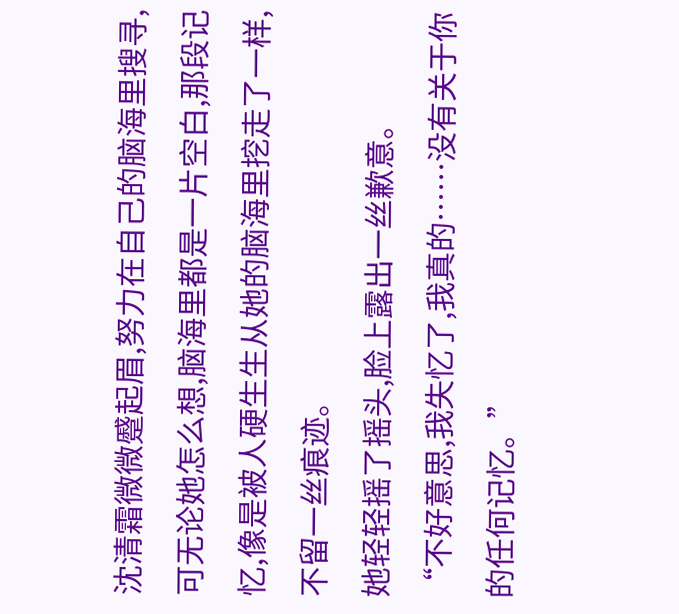沈清霜微微蹙起眉,努力在自己的脑海里搜寻,可无论她怎么想,脑海里都是一片空白,那段记忆,像是被人硬生生从她的脑海里挖走了一样,不留一丝痕迹。
她轻轻摇了摇头,脸上露出一丝歉意。
“不好意思,我失忆了,我真的……没有关于你的任何记忆。”